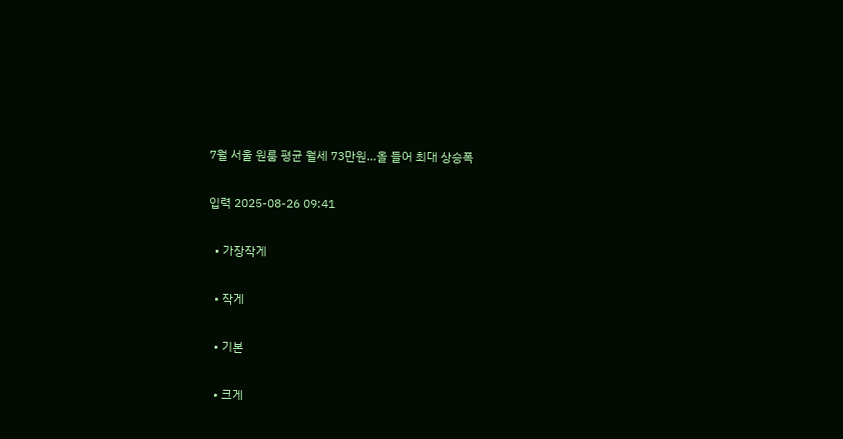7월 서울 원룸 평균 월세 73만원…올 들어 최대 상승폭

입력 2025-08-26 09:41

  • 가장작게

  • 작게

  • 기본

  • 크게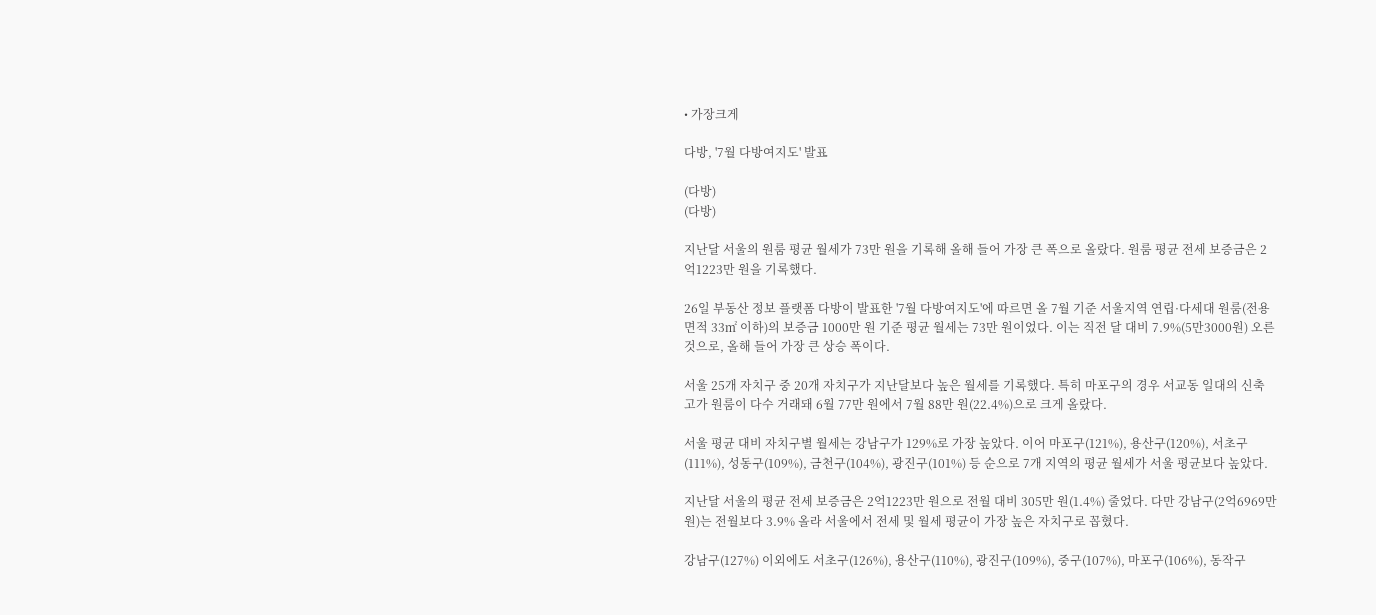• 가장크게

다방, '7월 다방여지도' 발표

(다방)
(다방)

지난달 서울의 원룸 평균 월세가 73만 원을 기록해 올해 들어 가장 큰 폭으로 올랐다. 원룸 평균 전세 보증금은 2억1223만 원을 기록했다.

26일 부동산 정보 플랫폼 다방이 발표한 '7월 다방여지도'에 따르면 올 7월 기준 서울지역 연립·다세대 원룸(전용면적 33㎡ 이하)의 보증금 1000만 원 기준 평균 월세는 73만 원이었다. 이는 직전 달 대비 7.9%(5만3000원) 오른 것으로, 올해 들어 가장 큰 상승 폭이다.

서울 25개 자치구 중 20개 자치구가 지난달보다 높은 월세를 기록했다. 특히 마포구의 경우 서교동 일대의 신축 고가 원룸이 다수 거래돼 6월 77만 원에서 7월 88만 원(22.4%)으로 크게 올랐다.

서울 평균 대비 자치구별 월세는 강남구가 129%로 가장 높았다. 이어 마포구(121%), 용산구(120%), 서초구(111%), 성동구(109%), 금천구(104%), 광진구(101%) 등 순으로 7개 지역의 평균 월세가 서울 평균보다 높았다.

지난달 서울의 평균 전세 보증금은 2억1223만 원으로 전월 대비 305만 원(1.4%) 줄었다. 다만 강남구(2억6969만 원)는 전월보다 3.9% 올라 서울에서 전세 및 월세 평균이 가장 높은 자치구로 꼽혔다.

강남구(127%) 이외에도 서초구(126%), 용산구(110%), 광진구(109%), 중구(107%), 마포구(106%), 동작구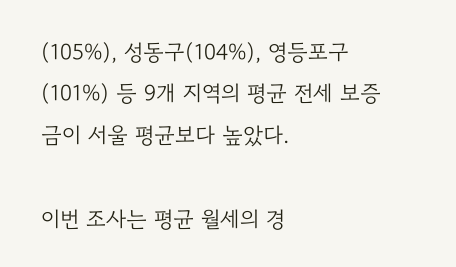(105%), 성동구(104%), 영등포구(101%) 등 9개 지역의 평균 전세 보증금이 서울 평균보다 높았다.

이번 조사는 평균 월세의 경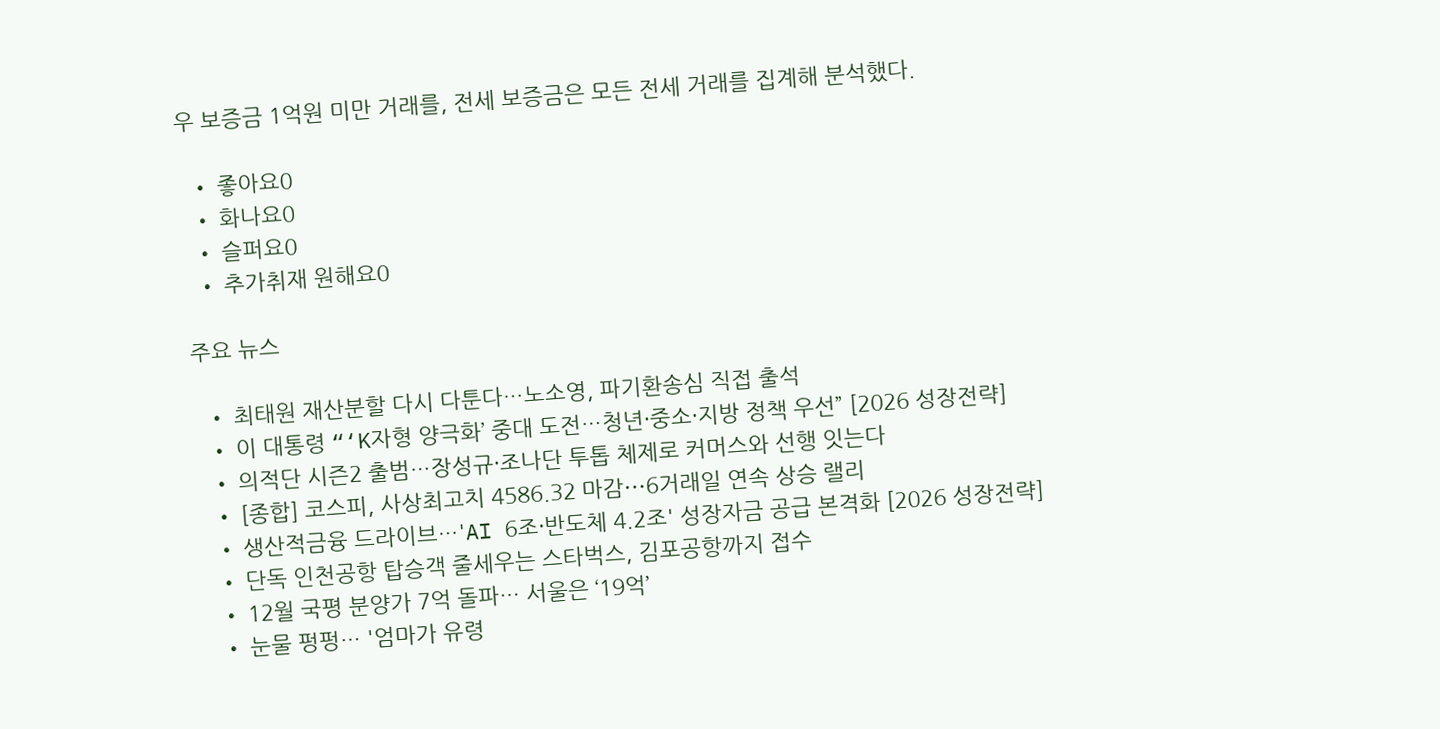우 보증금 1억원 미만 거래를, 전세 보증금은 모든 전세 거래를 집계해 분석했다.

  • 좋아요0
  • 화나요0
  • 슬퍼요0
  • 추가취재 원해요0

주요 뉴스

  • 최태원 재산분할 다시 다툰다…노소영, 파기환송심 직접 출석
  • 이 대통령 “‘K자형 양극화’ 중대 도전…청년·중소·지방 정책 우선” [2026 성장전략]
  • 의적단 시즌2 출범…장성규·조나단 투톱 체제로 커머스와 선행 잇는다
  • [종합] 코스피, 사상최고치 4586.32 마감⋯6거래일 연속 상승 랠리
  • 생산적금융 드라이브…'AI 6조·반도체 4.2조' 성장자금 공급 본격화 [2026 성장전략]
  • 단독 인천공항 탑승객 줄세우는 스타벅스, 김포공항까지 접수
  • 12월 국평 분양가 7억 돌파… 서울은 ‘19억’
  • 눈물 펑펑… '엄마가 유령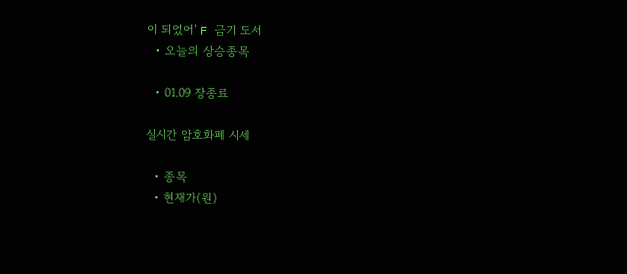이 되었어' F 금기 도서
  • 오늘의 상승종목

  • 01.09 장종료

실시간 암호화폐 시세

  • 종목
  • 현재가(원)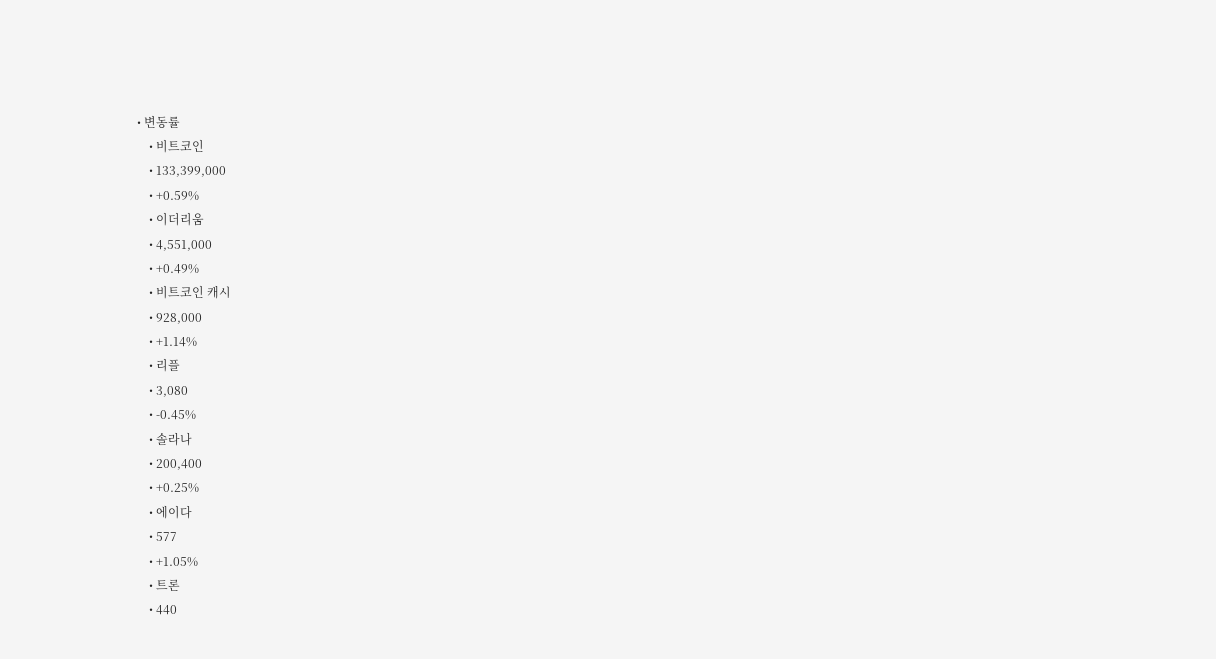• 변동률
    • 비트코인
    • 133,399,000
    • +0.59%
    • 이더리움
    • 4,551,000
    • +0.49%
    • 비트코인 캐시
    • 928,000
    • +1.14%
    • 리플
    • 3,080
    • -0.45%
    • 솔라나
    • 200,400
    • +0.25%
    • 에이다
    • 577
    • +1.05%
    • 트론
    • 440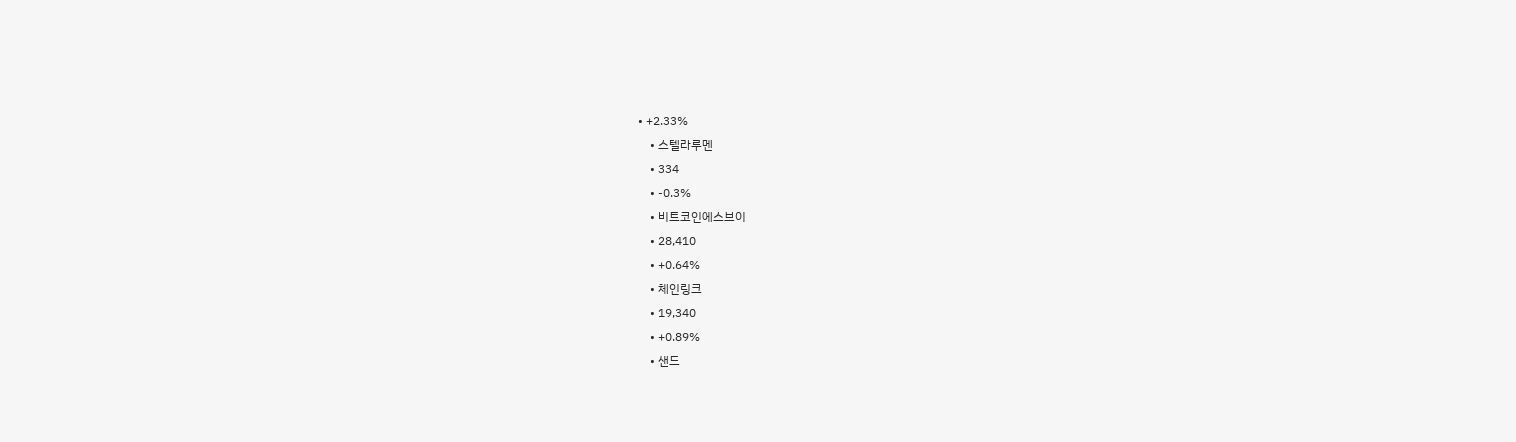• +2.33%
    • 스텔라루멘
    • 334
    • -0.3%
    • 비트코인에스브이
    • 28,410
    • +0.64%
    • 체인링크
    • 19,340
    • +0.89%
    • 샌드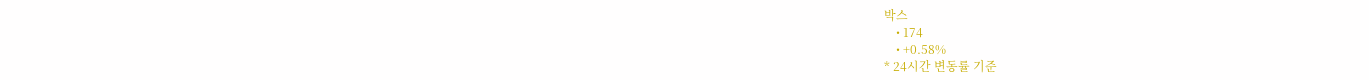박스
    • 174
    • +0.58%
* 24시간 변동률 기준